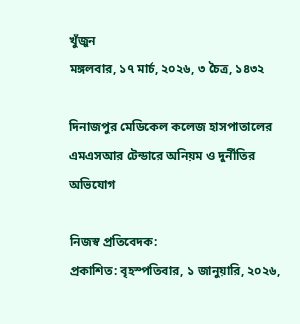খুঁজুন
মঙ্গলবার, ১৭ মার্চ, ২০২৬, ৩ চৈত্র, ১৪৩২

দিনাজপুর মেডিকেল কলেজ হাসপাতালের এমএসআর টেন্ডারে অনিয়ম ও দুর্নীতির অভিযোগ

নিজস্ব প্রতিবেদক:
প্রকাশিত: বৃহস্পতিবার, ১ জানুয়ারি, ২০২৬,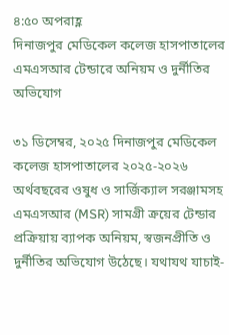৪:৫০ অপরাহ্ণ
দিনাজপুর মেডিকেল কলেজ হাসপাতালের এমএসআর টেন্ডারে অনিয়ম ও দুর্নীতির অভিযোগ

৩১ ডিসেম্বর, ২০২৫ দিনাজপুর মেডিকেল কলেজ হাসপাতালের ২০২৫-২০২৬ অর্থবছরের ওষুধ ও সার্জিক্যাল সরঞ্জামসহ এমএসআর (MSR) সামগ্রী ক্রয়ের টেন্ডার প্রক্রিয়ায় ব্যাপক অনিয়ম, স্বজনপ্রীতি ও দুর্নীতির অভিযোগ উঠেছে। যথাযথ যাচাই-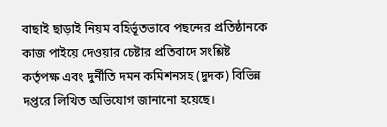বাছাই ছাড়াই নিয়ম বহির্ভূতভাবে পছন্দের প্রতিষ্ঠানকে কাজ পাইয়ে দেওয়ার চেষ্টার প্রতিবাদে সংশ্লিষ্ট কর্তৃপক্ষ এবং দুর্নীতি দমন কমিশনসহ (দুদক) বিভিন্ন দপ্তরে লিখিত অভিযোগ জানানো হয়েছে।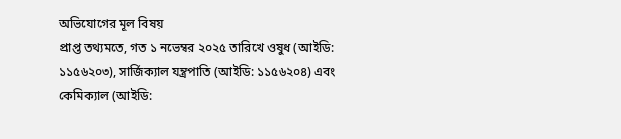অভিযোগের মূল বিষয়
প্রাপ্ত তথ্যমতে, গত ১ নভেম্বর ২০২৫ তারিখে ওষুধ (আইডি: ১১৫৬২০৩), সার্জিক্যাল যন্ত্রপাতি (আইডি: ১১৫৬২০৪) এবং কেমিক্যাল (আইডি: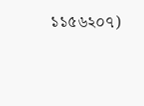১১৫৬২০৭)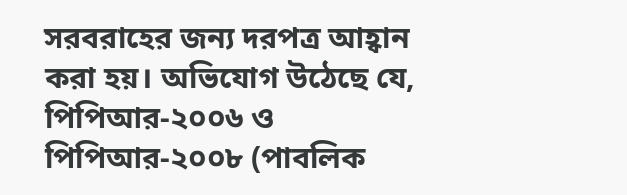সরবরাহের জন্য দরপত্র আহ্বান করা হয়। অভিযোগ উঠেছে যে, পিপিআর-২০০৬ ও পিপিআর-২০০৮ (পাবলিক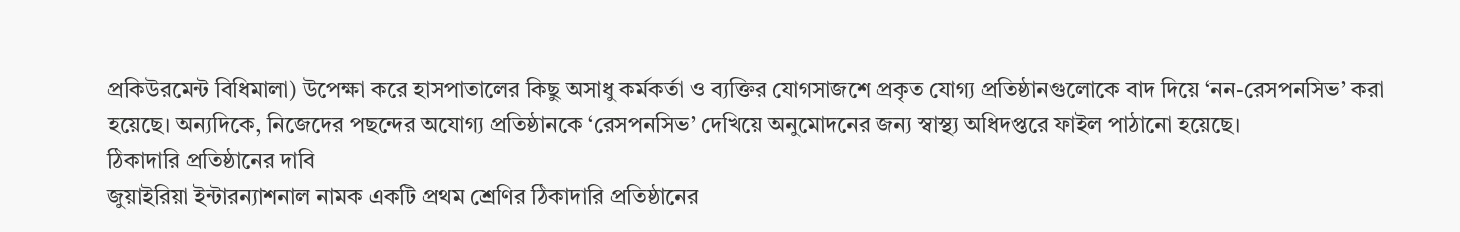প্রকিউরমেন্ট বিধিমালা) উপেক্ষা করে হাসপাতালের কিছু অসাধু কর্মকর্তা ও ব্যক্তির যোগসাজশে প্রকৃত যোগ্য প্রতিষ্ঠানগুলোকে বাদ দিয়ে ‘নন-রেসপনসিভ’ করা হয়েছে। অন্যদিকে, নিজেদের পছন্দের অযোগ্য প্রতিষ্ঠানকে ‘রেসপনসিভ’ দেখিয়ে অনুমোদনের জন্য স্বাস্থ্য অধিদপ্তরে ফাইল পাঠানো হয়েছে।
ঠিকাদারি প্রতিষ্ঠানের দাবি
জুয়াইরিয়া ইন্টারন্যাশনাল নামক একটি প্রথম শ্রেণির ঠিকাদারি প্রতিষ্ঠানের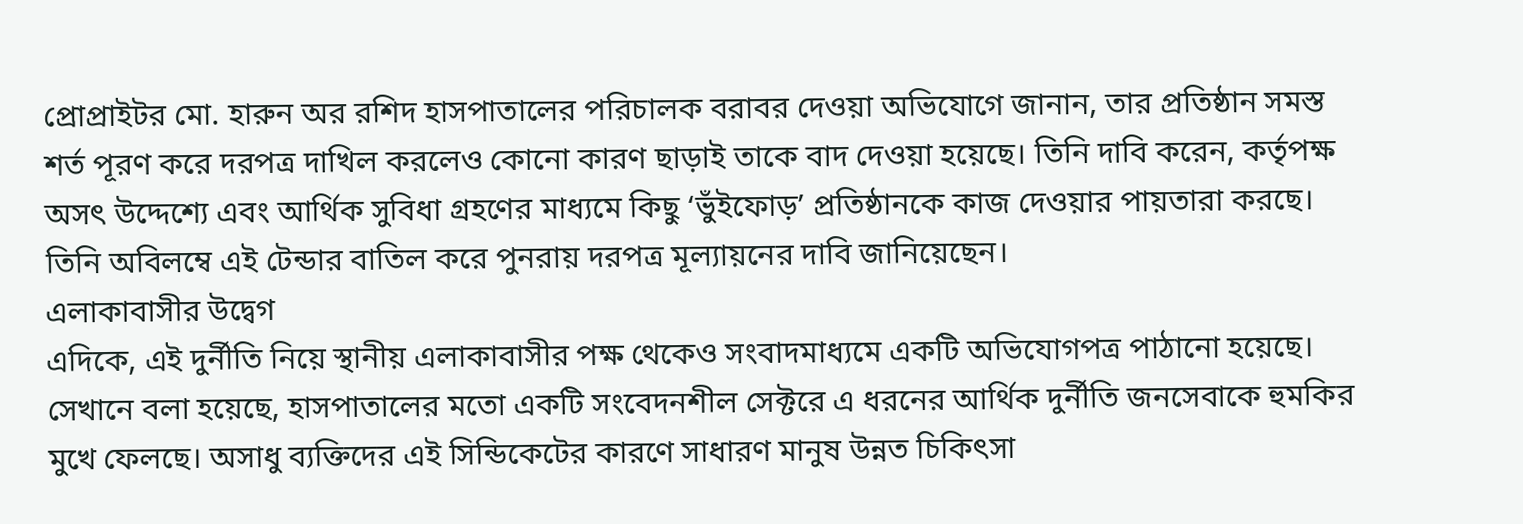প্রোপ্রাইটর মো. হারুন অর রশিদ হাসপাতালের পরিচালক বরাবর দেওয়া অভিযোগে জানান, তার প্রতিষ্ঠান সমস্ত শর্ত পূরণ করে দরপত্র দাখিল করলেও কোনো কারণ ছাড়াই তাকে বাদ দেওয়া হয়েছে। তিনি দাবি করেন, কর্তৃপক্ষ অসৎ উদ্দেশ্যে এবং আর্থিক সুবিধা গ্রহণের মাধ্যমে কিছু ‘ভুঁইফোড়’ প্রতিষ্ঠানকে কাজ দেওয়ার পায়তারা করছে। তিনি অবিলম্বে এই টেন্ডার বাতিল করে পুনরায় দরপত্র মূল্যায়নের দাবি জানিয়েছেন।
এলাকাবাসীর উদ্বেগ
এদিকে, এই দুর্নীতি নিয়ে স্থানীয় এলাকাবাসীর পক্ষ থেকেও সংবাদমাধ্যমে একটি অভিযোগপত্র পাঠানো হয়েছে। সেখানে বলা হয়েছে, হাসপাতালের মতো একটি সংবেদনশীল সেক্টরে এ ধরনের আর্থিক দুর্নীতি জনসেবাকে হুমকির মুখে ফেলছে। অসাধু ব্যক্তিদের এই সিন্ডিকেটের কারণে সাধারণ মানুষ উন্নত চিকিৎসা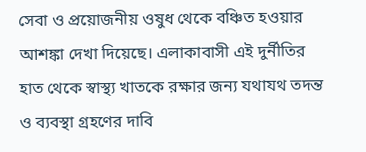সেবা ও প্রয়োজনীয় ওষুধ থেকে বঞ্চিত হওয়ার আশঙ্কা দেখা দিয়েছে। এলাকাবাসী এই দুর্নীতির হাত থেকে স্বাস্থ্য খাতকে রক্ষার জন্য যথাযথ তদন্ত ও ব্যবস্থা গ্রহণের দাবি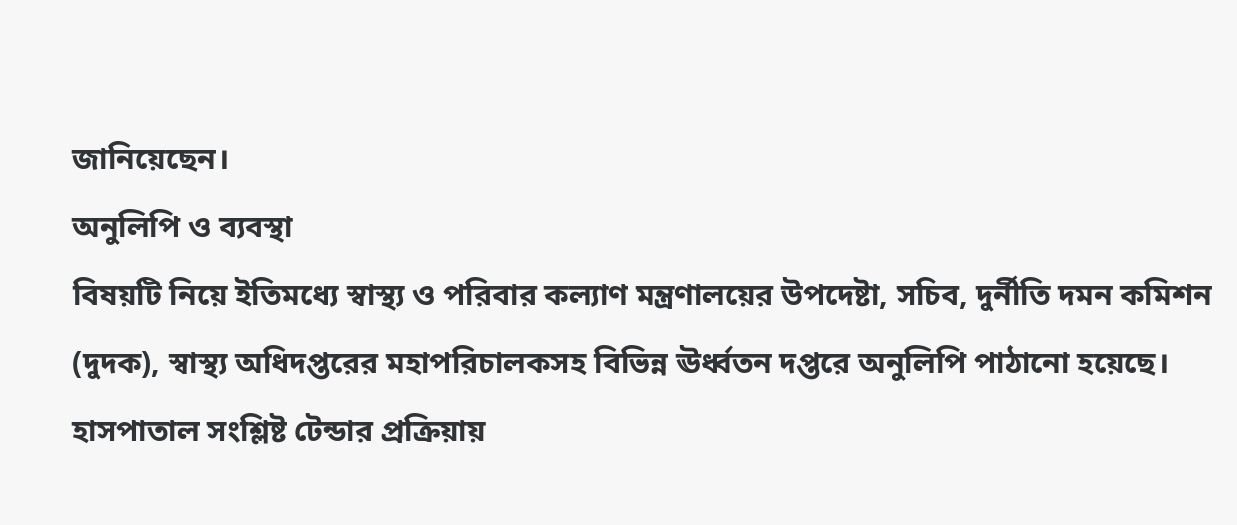জানিয়েছেন।
অনুলিপি ও ব্যবস্থা
বিষয়টি নিয়ে ইতিমধ্যে স্বাস্থ্য ও পরিবার কল্যাণ মন্ত্রণালয়ের উপদেষ্টা, সচিব, দুর্নীতি দমন কমিশন (দুদক), স্বাস্থ্য অধিদপ্তরের মহাপরিচালকসহ বিভিন্ন ঊর্ধ্বতন দপ্তরে অনুলিপি পাঠানো হয়েছে।
হাসপাতাল সংশ্লিষ্ট টেন্ডার প্রক্রিয়ায়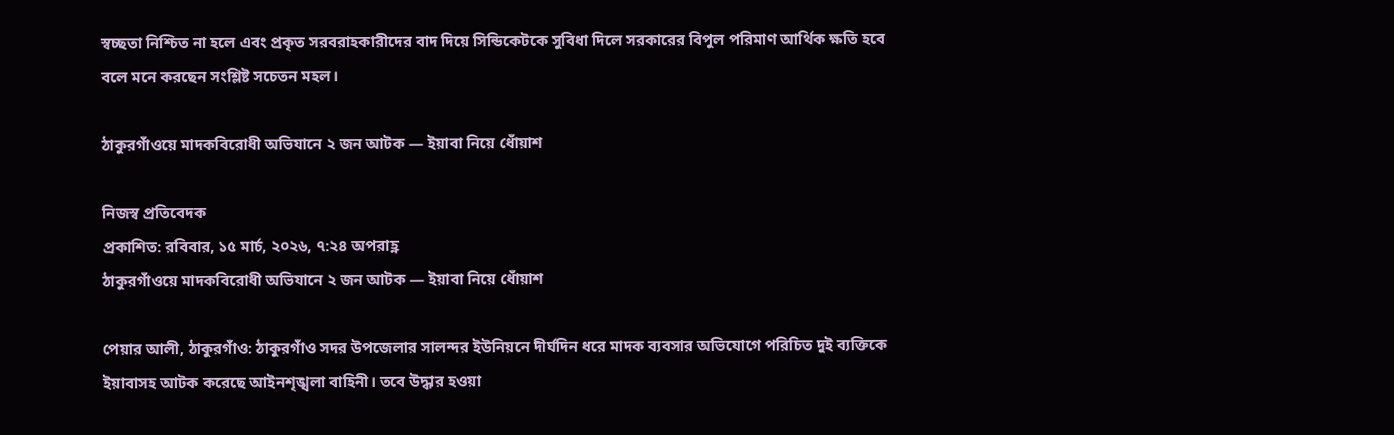স্বচ্ছতা নিশ্চিত না হলে এবং প্রকৃত সরবরাহকারীদের বাদ দিয়ে সিন্ডিকেটকে সুবিধা দিলে সরকারের বিপুল পরিমাণ আর্থিক ক্ষতি হবে বলে মনে করছেন সংশ্লিষ্ট সচেতন মহল।

ঠাকুরগাঁওয়ে মাদকবিরোধী অভিযানে ২ জন আটক — ইয়াবা নিয়ে ধোঁয়াশ

নিজস্ব প্রতিবেদক
প্রকাশিত: রবিবার, ১৫ মার্চ, ২০২৬, ৭:২৪ অপরাহ্ণ
ঠাকুরগাঁওয়ে মাদকবিরোধী অভিযানে ২ জন আটক — ইয়াবা নিয়ে ধোঁয়াশ

পেয়ার আলী, ঠাকুরগাঁও: ঠাকুরগাঁও সদর উপজেলার সালন্দর ইউনিয়নে দীর্ঘদিন ধরে মাদক ব্যবসার অভিযোগে পরিচিত দুই ব্যক্তিকে ইয়াবাসহ আটক করেছে আইনশৃঙ্খলা বাহিনী। তবে উদ্ধার হওয়া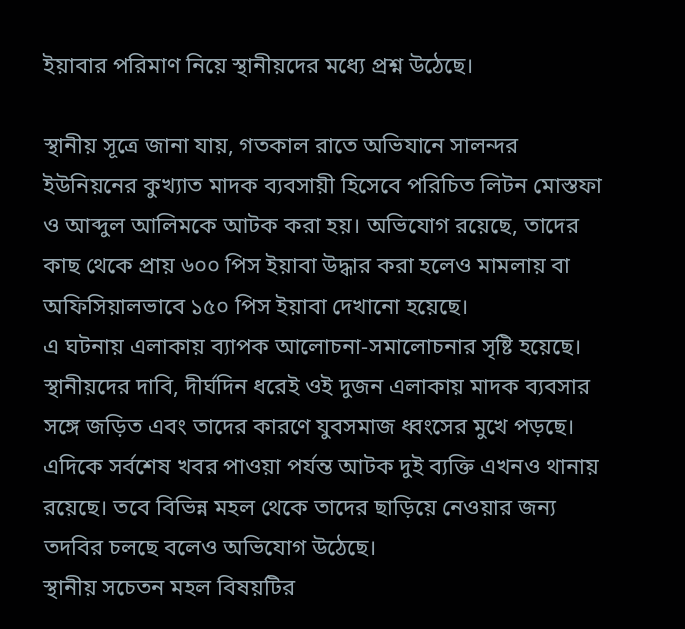ইয়াবার পরিমাণ নিয়ে স্থানীয়দের মধ্যে প্রশ্ন উঠেছে।

স্থানীয় সূত্রে জানা যায়, গতকাল রাতে অভিযানে সালন্দর ইউনিয়নের কুখ্যাত মাদক ব্যবসায়ী হিসেবে পরিচিত লিটন মোস্তফা ও আব্দুল আলিমকে আটক করা হয়। অভিযোগ রয়েছে, তাদের কাছ থেকে প্রায় ৬০০ পিস ইয়াবা উদ্ধার করা হলেও মামলায় বা অফিসিয়ালভাবে ১৫০ পিস ইয়াবা দেখানো হয়েছে।
এ ঘটনায় এলাকায় ব্যাপক আলোচনা-সমালোচনার সৃষ্টি হয়েছে। স্থানীয়দের দাবি, দীর্ঘদিন ধরেই ওই দুজন এলাকায় মাদক ব্যবসার সঙ্গে জড়িত এবং তাদের কারণে যুবসমাজ ধ্বংসের মুখে পড়ছে।
এদিকে সর্বশেষ খবর পাওয়া পর্যন্ত আটক দুই ব্যক্তি এখনও থানায় রয়েছে। তবে বিভিন্ন মহল থেকে তাদের ছাড়িয়ে নেওয়ার জন্য তদবির চলছে বলেও অভিযোগ উঠেছে।
স্থানীয় সচেতন মহল বিষয়টির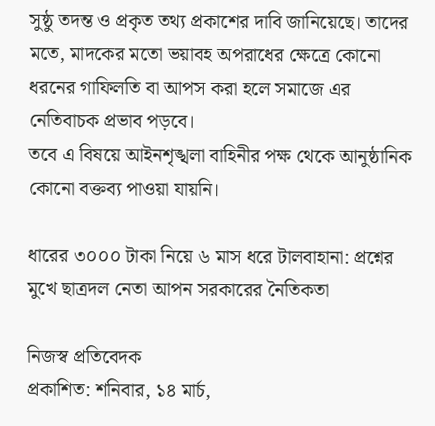সুষ্ঠু তদন্ত ও প্রকৃত তথ্য প্রকাশের দাবি জানিয়েছে। তাদের মতে, মাদকের মতো ভয়াবহ অপরাধের ক্ষেত্রে কোনো ধরনের গাফিলতি বা আপস করা হলে সমাজে এর নেতিবাচক প্রভাব পড়বে।
তবে এ বিষয়ে আইনশৃঙ্খলা বাহিনীর পক্ষ থেকে আনুষ্ঠানিক কোনো বক্তব্য পাওয়া যায়নি।

ধারের ৩০০০ টাকা নিয়ে ৬ মাস ধরে টালবাহানা: প্রশ্নের মুখে ছাত্রদল নেতা আপন সরকারের নৈতিকতা

নিজস্ব প্রতিবেদক
প্রকাশিত: শনিবার, ১৪ মার্চ,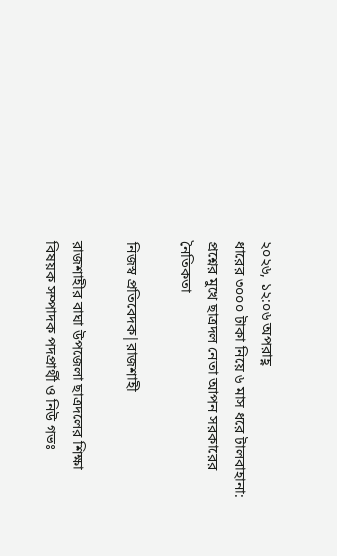২০২৬, ১২:০৬ অপরাহ্ণ
ধারের ৩০০০ টাকা নিয়ে ৬ মাস ধরে টালবাহানা: প্রশ্নের মুখে ছাত্রদল নেতা আপন সরকারের নৈতিকতা

নিজস্ব প্রতিবেদক|রাজশাহী

রাজশাহীর বাঘা উপজেলা ছাত্রদলের শিক্ষা বিষয়ক সম্পাদক পদপ্রার্থী ও নিউ গভঃ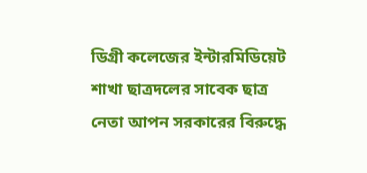ডিগ্রী কলেজের ইন্টারমিডিয়েট শাখা ছাত্রদলের সাবেক ছাত্র নেতা আপন সরকারের বিরুদ্ধে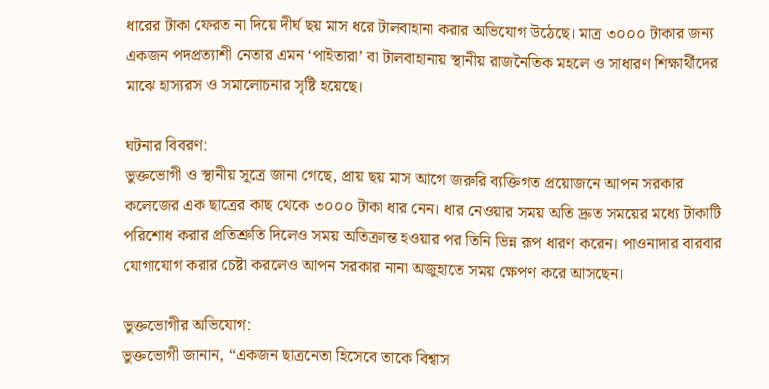ধারের টাকা ফেরত না দিয়ে দীর্ঘ ছয় মাস ধরে টালবাহানা করার অভিযোগ উঠেছে। মাত্র ৩০০০ টাকার জন্য একজন পদপ্রত্যাশী নেতার এমন ‘পাইতারা’ বা টালবাহানায় স্থানীয় রাজনৈতিক মহলে ও সাধারণ শিক্ষার্থীদের মাঝে হাস্যরস ও সমালোচনার সৃষ্টি হয়েছে।

ঘটনার বিবরণ:
ভুক্তভোগী ও স্থানীয় সূত্রে জানা গেছে, প্রায় ছয় মাস আগে জরুরি ব্যক্তিগত প্রয়োজনে আপন সরকার কলেজের এক ছাত্রের কাছ থেকে ৩০০০ টাকা ধার নেন। ধার নেওয়ার সময় অতি দ্রুত সময়ের মধ্যে টাকাটি পরিশোধ করার প্রতিশ্রুতি দিলেও সময় অতিক্রান্ত হওয়ার পর তিনি ভিন্ন রূপ ধারণ করেন। পাওনাদার বারবার যোগাযোগ করার চেষ্টা করলেও আপন সরকার নানা অজুহাতে সময় ক্ষেপণ করে আসছেন।

ভুক্তভোগীর অভিযোগ:
ভুক্তভোগী জানান, “একজন ছাত্রনেতা হিসেবে তাকে বিশ্বাস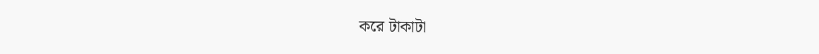করে টাকাটা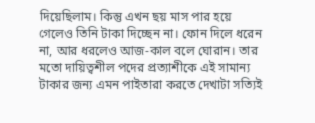দিয়েছিলাম। কিন্তু এখন ছয় মাস পার হয়ে গেলেও তিনি টাকা দিচ্ছেন না। ফোন দিলে ধরেন না, আর ধরলেও আজ-কাল বলে ঘোরান। তার মতো দায়িত্বশীল পদের প্রত্যাশীকে এই সামান্য টাকার জন্য এমন পাইতারা করতে দেখাটা সত্যিই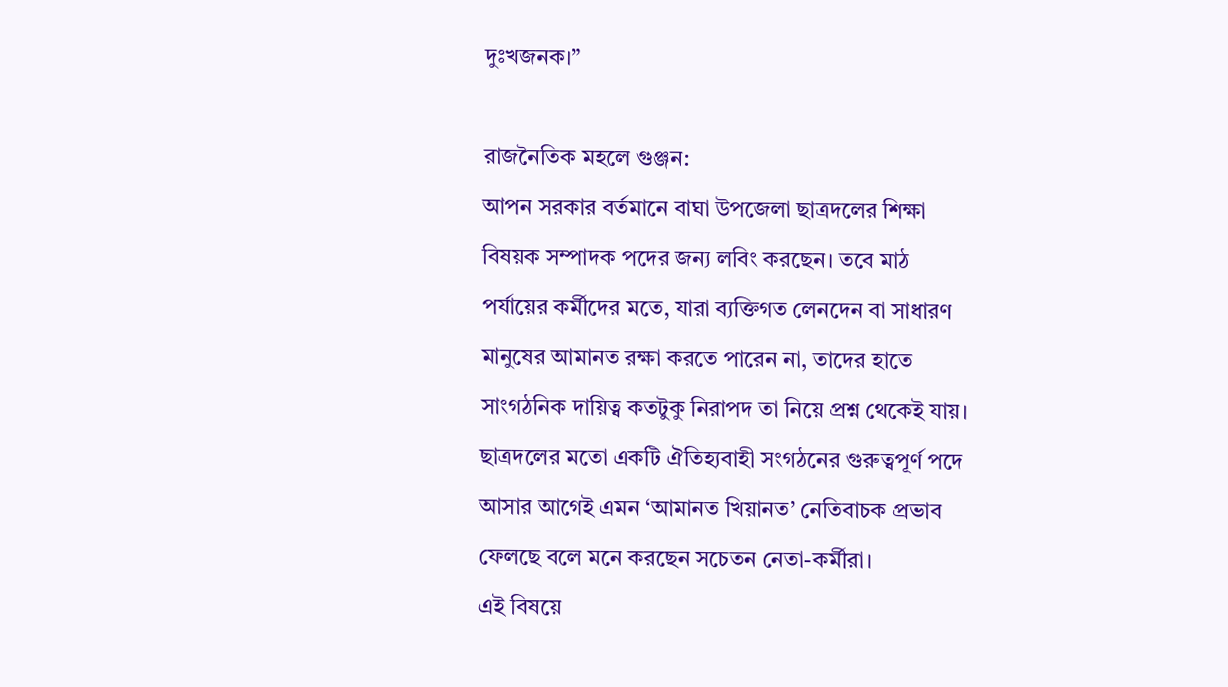দুঃখজনক।”

রাজনৈতিক মহলে গুঞ্জন:
আপন সরকার বর্তমানে বাঘা উপজেলা ছাত্রদলের শিক্ষা বিষয়ক সম্পাদক পদের জন্য লবিং করছেন। তবে মাঠ পর্যায়ের কর্মীদের মতে, যারা ব্যক্তিগত লেনদেন বা সাধারণ মানুষের আমানত রক্ষা করতে পারেন না, তাদের হাতে সাংগঠনিক দায়িত্ব কতটুকু নিরাপদ তা নিয়ে প্রশ্ন থেকেই যায়। ছাত্রদলের মতো একটি ঐতিহ্যবাহী সংগঠনের গুরুত্বপূর্ণ পদে আসার আগেই এমন ‘আমানত খিয়ানত’ নেতিবাচক প্রভাব ফেলছে বলে মনে করছেন সচেতন নেতা-কর্মীরা।
এই বিষয়ে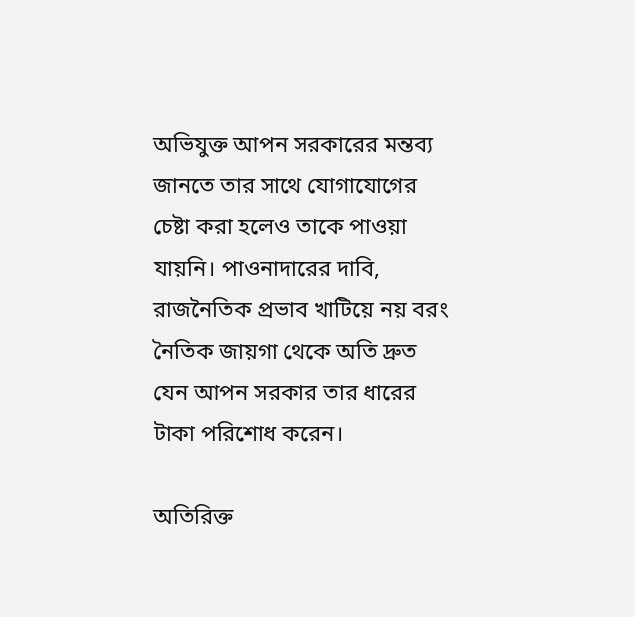অভিযুক্ত আপন সরকারের মন্তব্য জানতে তার সাথে যোগাযোগের চেষ্টা করা হলেও তাকে পাওয়া যায়নি। পাওনাদারের দাবি, রাজনৈতিক প্রভাব খাটিয়ে নয় বরং নৈতিক জায়গা থেকে অতি দ্রুত যেন আপন সরকার তার ধারের টাকা পরিশোধ করেন।

অতিরিক্ত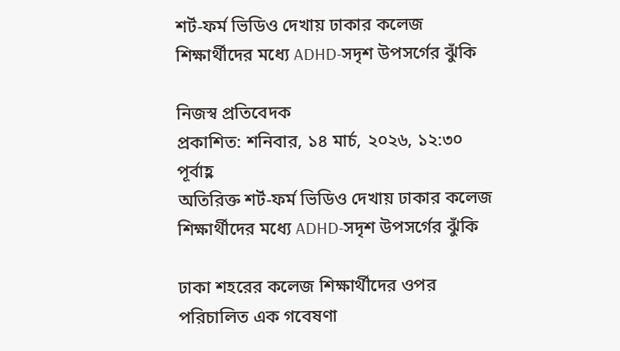শর্ট-ফর্ম ভিডিও দেখায় ঢাকার কলেজ শিক্ষার্থীদের মধ্যে ADHD-সদৃশ উপসর্গের ঝুঁকি

নিজস্ব প্রতিবেদক
প্রকাশিত: শনিবার, ১৪ মার্চ, ২০২৬, ১২:৩০ পূর্বাহ্ণ
অতিরিক্ত শর্ট-ফর্ম ভিডিও দেখায় ঢাকার কলেজ শিক্ষার্থীদের মধ্যে ADHD-সদৃশ উপসর্গের ঝুঁকি

ঢাকা শহরের কলেজ শিক্ষার্থীদের ওপর পরিচালিত এক গবেষণা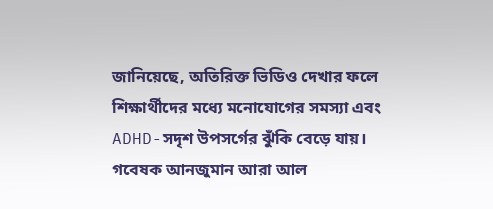জানিয়েছে, অতিরিক্ত ভিডিও দেখার ফলে শিক্ষার্থীদের মধ্যে মনোযোগের সমস্যা এবং ADHD-সদৃশ উপসর্গের ঝুঁকি বেড়ে যায়। গবেষক আনজুমান আরা আল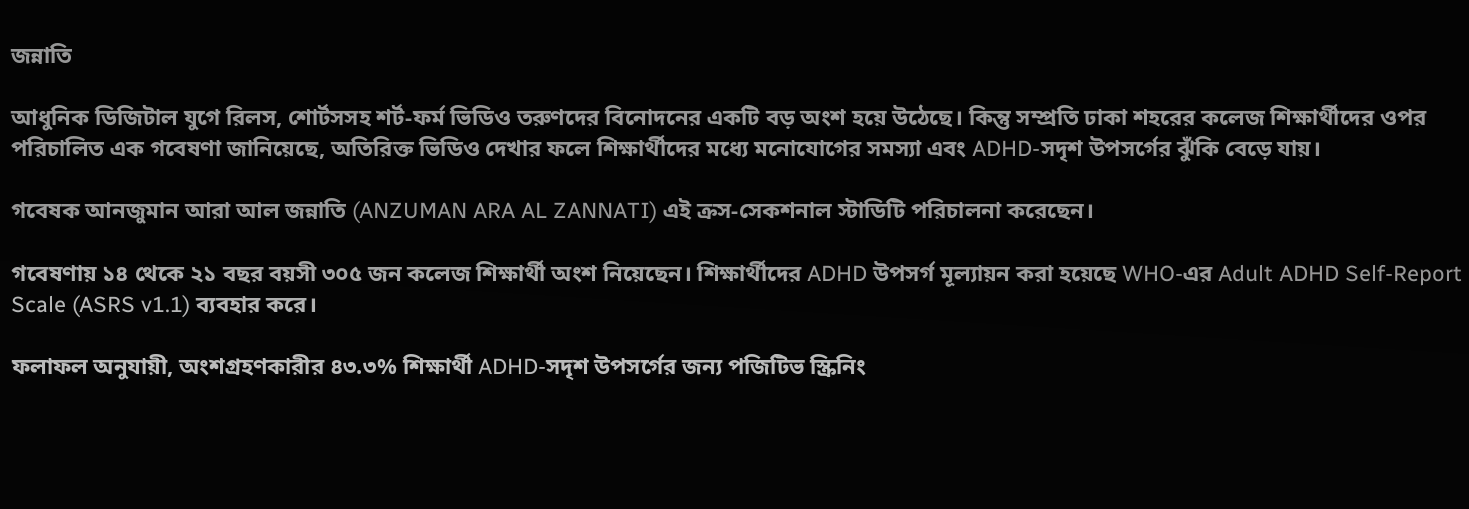জন্নাতি

আধুনিক ডিজিটাল যুগে রিলস, শোর্টসসহ শর্ট-ফর্ম ভিডিও তরুণদের বিনোদনের একটি বড় অংশ হয়ে উঠেছে। কিন্তু সম্প্রতি ঢাকা শহরের কলেজ শিক্ষার্থীদের ওপর পরিচালিত এক গবেষণা জানিয়েছে, অতিরিক্ত ভিডিও দেখার ফলে শিক্ষার্থীদের মধ্যে মনোযোগের সমস্যা এবং ADHD-সদৃশ উপসর্গের ঝুঁকি বেড়ে যায়।

গবেষক আনজুমান আরা আল জন্নাতি (ANZUMAN ARA AL ZANNATI) এই ক্রস-সেকশনাল স্টাডিটি পরিচালনা করেছেন।

গবেষণায় ১৪ থেকে ২১ বছর বয়সী ৩০৫ জন কলেজ শিক্ষার্থী অংশ নিয়েছেন। শিক্ষার্থীদের ADHD উপসর্গ মূল্যায়ন করা হয়েছে WHO-এর Adult ADHD Self-Report Scale (ASRS v1.1) ব্যবহার করে।

ফলাফল অনুযায়ী, অংশগ্রহণকারীর ৪৩.৩% শিক্ষার্থী ADHD-সদৃশ উপসর্গের জন্য পজিটিভ স্ক্রিনিং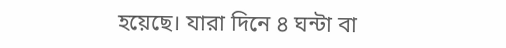হয়েছে। যারা দিনে ৪ ঘন্টা বা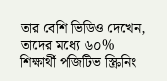তার বেশি ভিডিও দেখেন, তাদের মধ্যে ৬০% শিক্ষার্থী পজিটিভ স্ক্রিনিং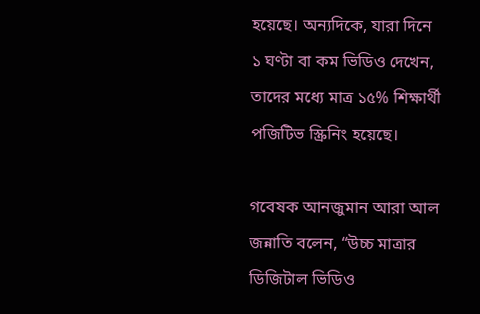হয়েছে। অন্যদিকে, যারা দিনে ১ ঘণ্টা বা কম ভিডিও দেখেন, তাদের মধ্যে মাত্র ১৫% শিক্ষার্থী পজিটিভ স্ক্রিনিং হয়েছে।

গবেষক আনজুমান আরা আল জন্নাতি বলেন, “উচ্চ মাত্রার ডিজিটাল ভিডিও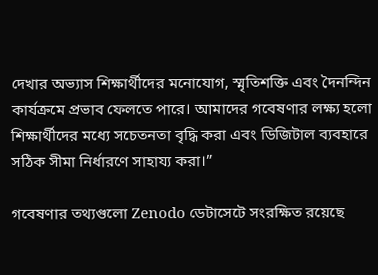দেখার অভ্যাস শিক্ষার্থীদের মনোযোগ, স্মৃতিশক্তি এবং দৈনন্দিন কার্যক্রমে প্রভাব ফেলতে পারে। আমাদের গবেষণার লক্ষ্য হলো শিক্ষার্থীদের মধ্যে সচেতনতা বৃদ্ধি করা এবং ডিজিটাল ব্যবহারে সঠিক সীমা নির্ধারণে সাহায্য করা।”

গবেষণার তথ্যগুলো Zenodo ডেটাসেটে সংরক্ষিত রয়েছে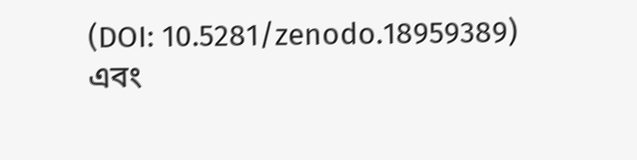(DOI: 10.5281/zenodo.18959389) এবং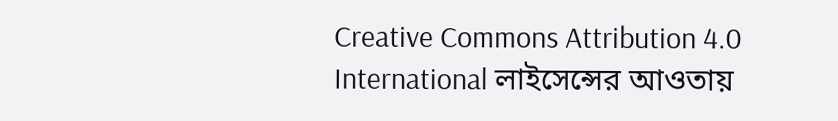Creative Commons Attribution 4.0 International লাইসেন্সের আওতায়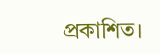প্রকাশিত।